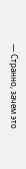— Странно, зачем это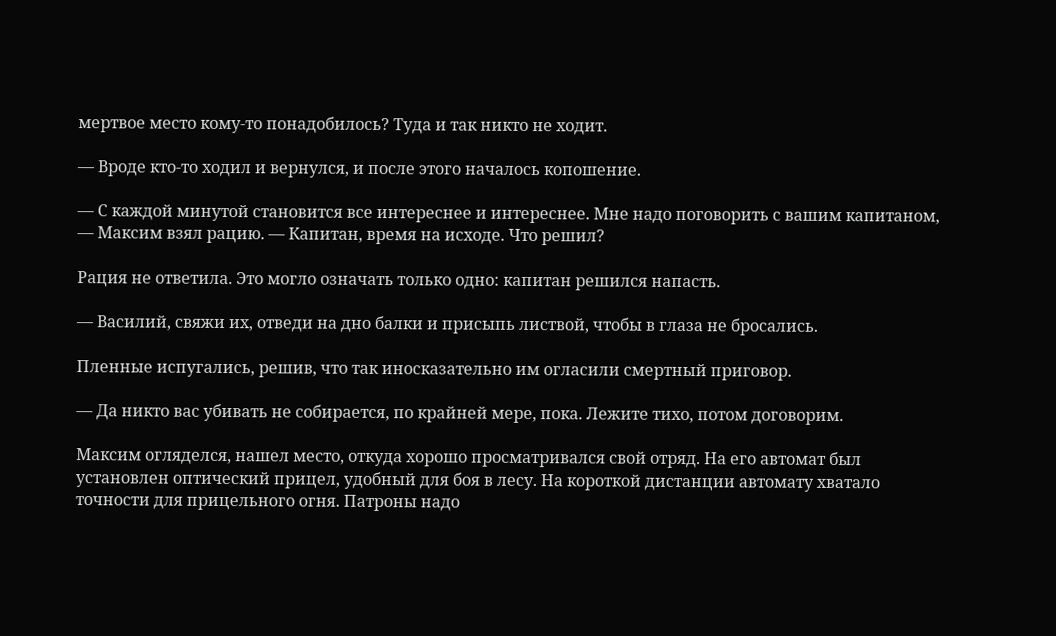мертвое место кому-то понадобилось? Туда и так никто не ходит.

— Вроде кто-то ходил и вернулся, и после этого началось копошение.

— С каждой минутой становится все интереснее и интереснее. Мне надо поговорить с вашим капитаном, — Максим взял рацию. — Капитан, время на исходе. Что решил?

Рация не ответила. Это могло означать только одно: капитан решился напасть.

— Василий, свяжи их, отведи на дно балки и присыпь листвой, чтобы в глаза не бросались.

Пленные испугались, решив, что так иносказательно им огласили смертный приговор.

— Да никто вас убивать не собирается, по крайней мере, пока. Лежите тихо, потом договорим.

Максим огляделся, нашел место, откуда хорошо просматривался свой отряд. На его автомат был установлен оптический прицел, удобный для боя в лесу. На короткой дистанции автомату хватало точности для прицельного огня. Патроны надо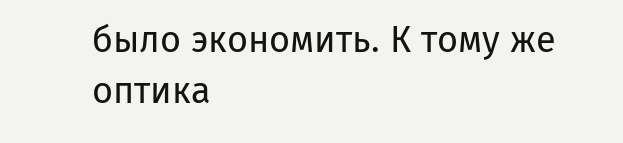было экономить. К тому же оптика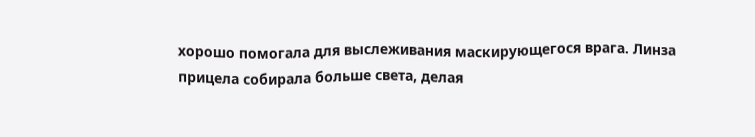хорошо помогала для выслеживания маскирующегося врага. Линза прицела собирала больше света, делая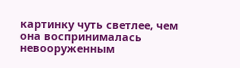картинку чуть светлее, чем она воспринималась невооруженным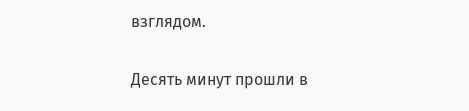взглядом.

Десять минут прошли в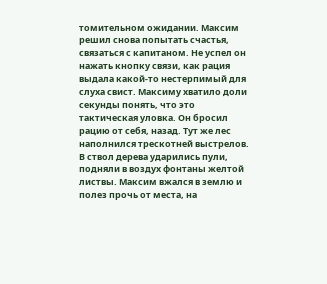томительном ожидании. Максим решил снова попытать счастья, связаться с капитаном. Не успел он нажать кнопку связи, как рация выдала какой-то нестерпимый для слуха свист. Максиму хватило доли секунды понять, что это тактическая уловка. Он бросил рацию от себя, назад. Тут же лес наполнился трескотней выстрелов. В ствол дерева ударились пули, подняли в воздух фонтаны желтой листвы. Максим вжался в землю и полез прочь от места, на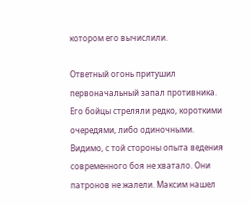котором его вычислили.

Ответный огонь притушил первоначальный запал противника. Его бойцы стреляли редко, короткими очередями, либо одиночными. Видимо, с той стороны опыта ведения современного боя не хватало. Они патронов не жалели. Максим нашел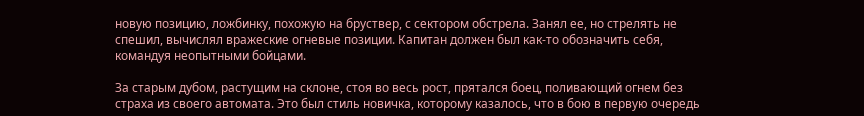новую позицию, ложбинку, похожую на бруствер, с сектором обстрела. Занял ее, но стрелять не спешил, вычислял вражеские огневые позиции. Капитан должен был как-то обозначить себя, командуя неопытными бойцами.

За старым дубом, растущим на склоне, стоя во весь рост, прятался боец, поливающий огнем без страха из своего автомата. Это был стиль новичка, которому казалось, что в бою в первую очередь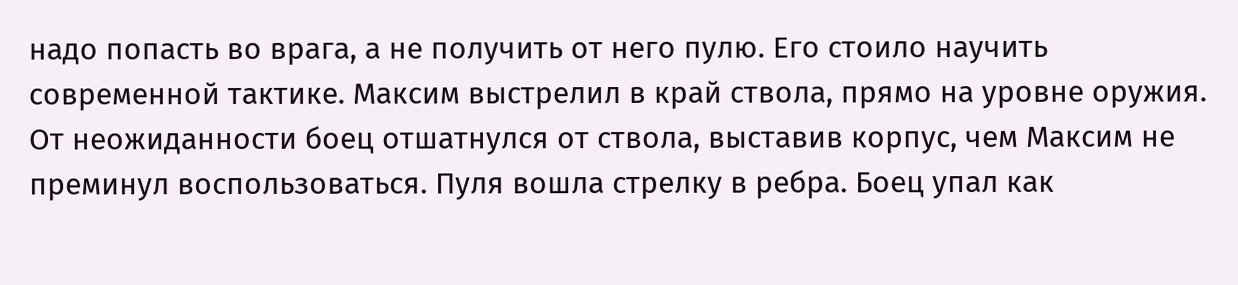надо попасть во врага, а не получить от него пулю. Его стоило научить современной тактике. Максим выстрелил в край ствола, прямо на уровне оружия. От неожиданности боец отшатнулся от ствола, выставив корпус, чем Максим не преминул воспользоваться. Пуля вошла стрелку в ребра. Боец упал как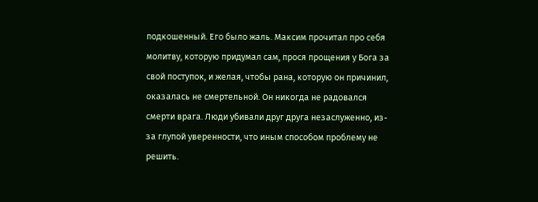подкошенный. Его было жаль. Максим прочитал про себя молитву, которую придумал сам, прося прощения у Бога за свой поступок, и желая, чтобы рана, которую он причинил, оказалась не смертельной. Он никогда не радовался смерти врага. Люди убивали друг друга незаслуженно, из-за глупой уверенности, что иным способом проблему не решить.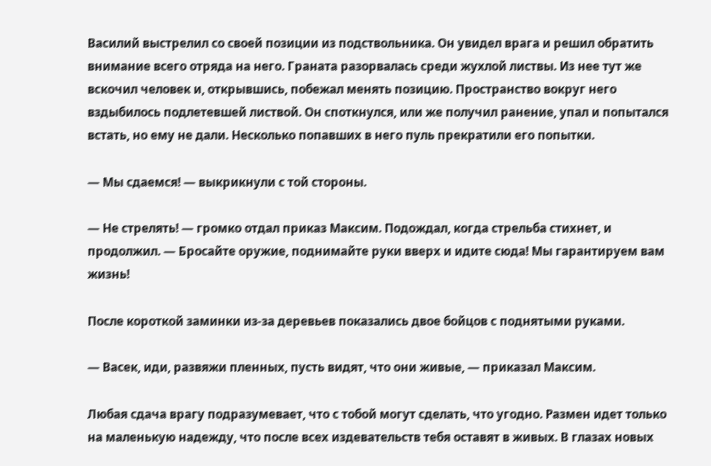Василий выстрелил со своей позиции из подствольника. Он увидел врага и решил обратить внимание всего отряда на него. Граната разорвалась среди жухлой листвы. Из нее тут же вскочил человек и, открывшись, побежал менять позицию. Пространство вокруг него вздыбилось подлетевшей листвой. Он споткнулся, или же получил ранение, упал и попытался встать, но ему не дали. Несколько попавших в него пуль прекратили его попытки.

— Мы сдаемся! — выкрикнули с той стороны.

— Не стрелять! — громко отдал приказ Максим. Подождал, когда стрельба стихнет, и продолжил. — Бросайте оружие, поднимайте руки вверх и идите сюда! Мы гарантируем вам жизнь!

После короткой заминки из-за деревьев показались двое бойцов с поднятыми руками.

— Васек, иди, развяжи пленных, пусть видят, что они живые, — приказал Максим.

Любая сдача врагу подразумевает, что с тобой могут сделать, что угодно. Размен идет только на маленькую надежду, что после всех издевательств тебя оставят в живых. В глазах новых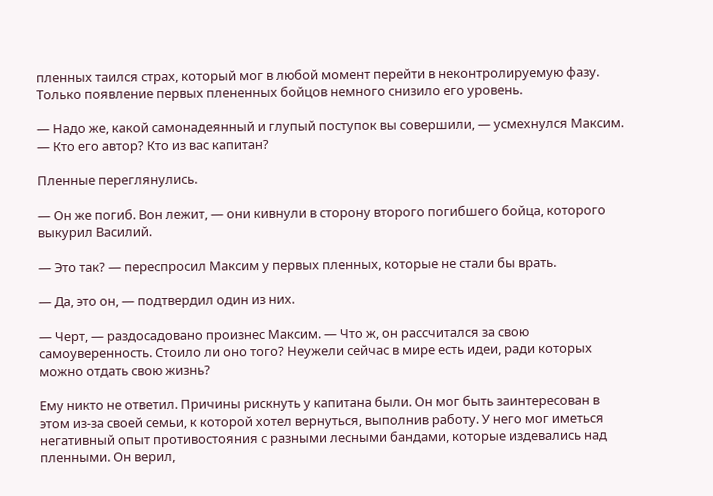пленных таился страх, который мог в любой момент перейти в неконтролируемую фазу. Только появление первых плененных бойцов немного снизило его уровень.

— Надо же, какой самонадеянный и глупый поступок вы совершили, — усмехнулся Максим. — Кто его автор? Кто из вас капитан?

Пленные переглянулись.

— Он же погиб. Вон лежит, — они кивнули в сторону второго погибшего бойца, которого выкурил Василий.

— Это так? — переспросил Максим у первых пленных, которые не стали бы врать.

— Да, это он, — подтвердил один из них.

— Черт, — раздосадовано произнес Максим. — Что ж, он рассчитался за свою самоуверенность. Стоило ли оно того? Неужели сейчас в мире есть идеи, ради которых можно отдать свою жизнь?

Ему никто не ответил. Причины рискнуть у капитана были. Он мог быть заинтересован в этом из-за своей семьи, к которой хотел вернуться, выполнив работу. У него мог иметься негативный опыт противостояния с разными лесными бандами, которые издевались над пленными. Он верил,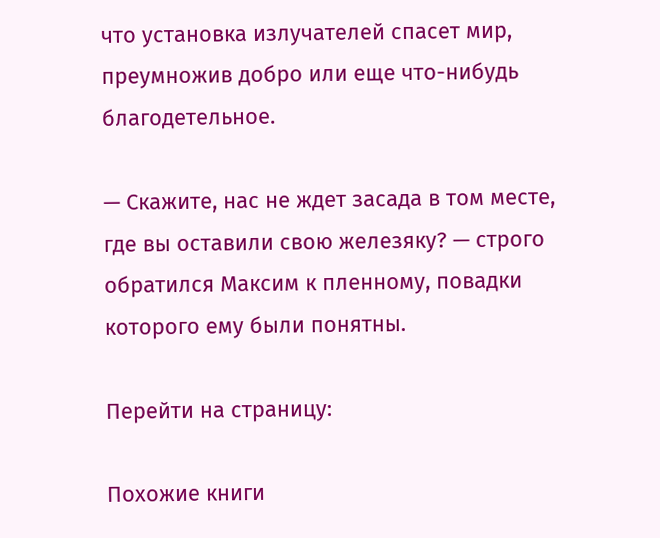что установка излучателей спасет мир, преумножив добро или еще что-нибудь благодетельное.

— Скажите, нас не ждет засада в том месте, где вы оставили свою железяку? — строго обратился Максим к пленному, повадки которого ему были понятны.

Перейти на страницу:

Похожие книги